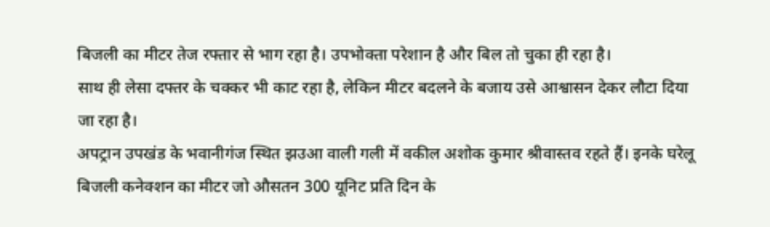बिजली का मीटर तेज रफ्तार से भाग रहा है। उपभोक्ता परेशान है और बिल तो चुका ही रहा है।
साथ ही लेसा दफ्तर के चक्कर भी काट रहा है, लेकिन मीटर बदलने के बजाय उसे आश्वासन देकर लौटा दिया जा रहा है।
अपट्रान उपखंड के भवानीगंज स्थित झउआ वाली गली में वकील अशोक कुमार श्रीवास्तव रहते हैं। इनके घरेलू बिजली कनेक्शन का मीटर जो औसतन 300 यूनिट प्रति दिन के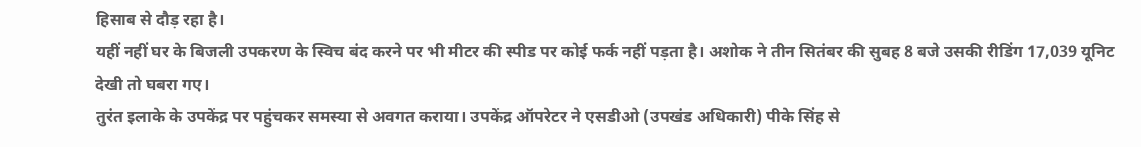हिसाब से दौड़ रहा है।
यहीं नहीं घर के बिजली उपकरण के स्विच बंद करने पर भी मीटर की स्पीड पर कोई फर्क नहीं पड़ता है। अशोक ने तीन सितंबर की सुबह 8 बजे उसकी रीडिंग 17,039 यूनिट देखी तो घबरा गए।
तुरंत इलाके के उपकेंद्र पर पहुंचकर समस्या से अवगत कराया। उपकेंद्र ऑपरेटर ने एसडीओ (उपखंड अधिकारी) पीके सिंह से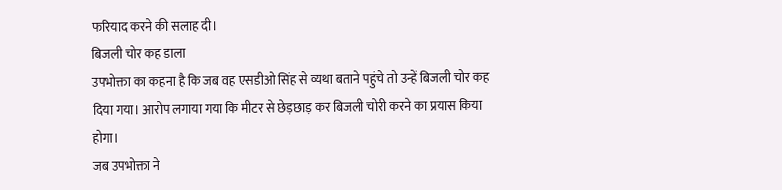फरियाद करने की सलाह दी।
बिजली चोर कह डाला
उपभोक्ता का कहना है कि जब वह एसडीओ सिंह से व्यथा बताने पहुंचे तो उन्हें बिजली चोर कह दिया गया। आरोप लगाया गया कि मीटर से छेड़छाड़ कर बिजली चोरी करने का प्रयास किया होगा।
जब उपभोक्ता ने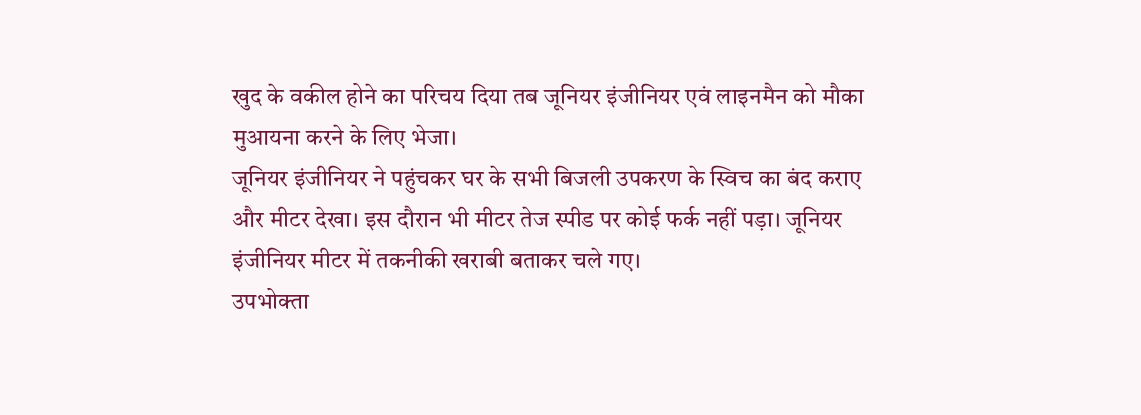खुद के वकील होने का परिचय दिया तब जूनियर इंजीनियर एवं लाइनमैन को मौका मुआयना करने के लिए भेजा।
जूनियर इंजीनियर ने पहुंचकर घर के सभी बिजली उपकरण के स्विच का बंद कराए और मीटर देखा। इस दौरान भी मीटर तेज स्पीड पर कोई फर्क नहीं पड़ा। जूनियर इंजीनियर मीटर में तकनीकी खराबी बताकर चले गए।
उपभोक्ता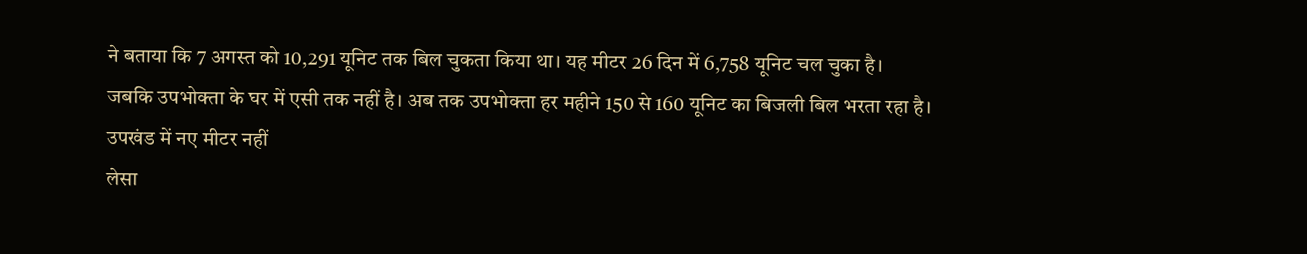ने बताया कि 7 अगस्त को 10,291 यूनिट तक बिल चुकता किया था। यह मीटर 26 दिन में 6,758 यूनिट चल चुका है।
जबकि उपभोक्ता के घर में एसी तक नहीं है। अब तक उपभोक्ता हर महीने 150 से 160 यूनिट का बिजली बिल भरता रहा है।
उपखंड में नए मीटर नहीं
लेसा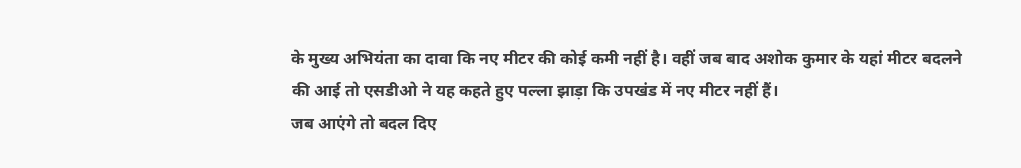के मुख्य अभियंता का दावा कि नए मीटर की कोई कमी नहीं है। वहीं जब बाद अशोक कुमार के यहां मीटर बदलने की आई तो एसडीओ ने यह कहते हुए पल्ला झाड़ा कि उपखंड में नए मीटर नहीं हैं।
जब आएंगे तो बदल दिए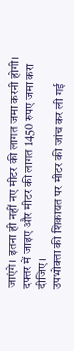जाएंगे। इतना ही नहीं नए मीटर की लागत जमा करनी होगी। दफ्तर में जाइए और मीटर की लागत 1450 रुपए जमा करा दीजिए।
उपभोक्ता की शिकायत पर मीटर की जांच कर ली गई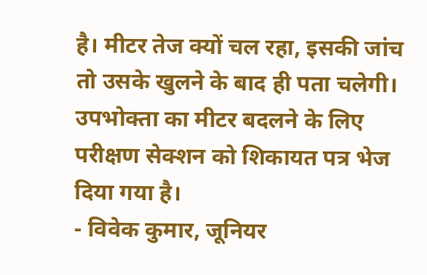है। मीटर तेज क्यों चल रहा, इसकी जांच तो उसके खुलने के बाद ही पता चलेगी। उपभोक्ता का मीटर बदलने के लिए परीक्षण सेक्शन को शिकायत पत्र भेज दिया गया है।
- विवेक कुमार, जूनियर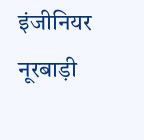इंजीनियर नूरबाड़ी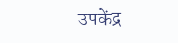उपकेंद्र